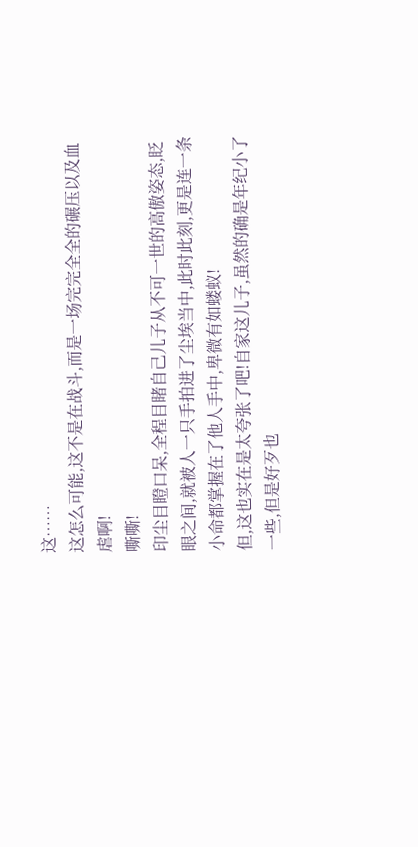这……
这怎么可能,这不是在战斗,而是一场完完全全的碾压以及血虐啊!
嘶嘶!
印尘目瞪口呆,全程目睹自己儿子从不可一世的高傲姿态,眨眼之间,就被人一只手拍进了尘埃当中,此时此刻,更是连一条小命都掌握在了他人手中,卑微有如蝼蚁!
但,这也实在是太夸张了吧!自家这儿子,虽然的确是年纪小了一些,但是好歹也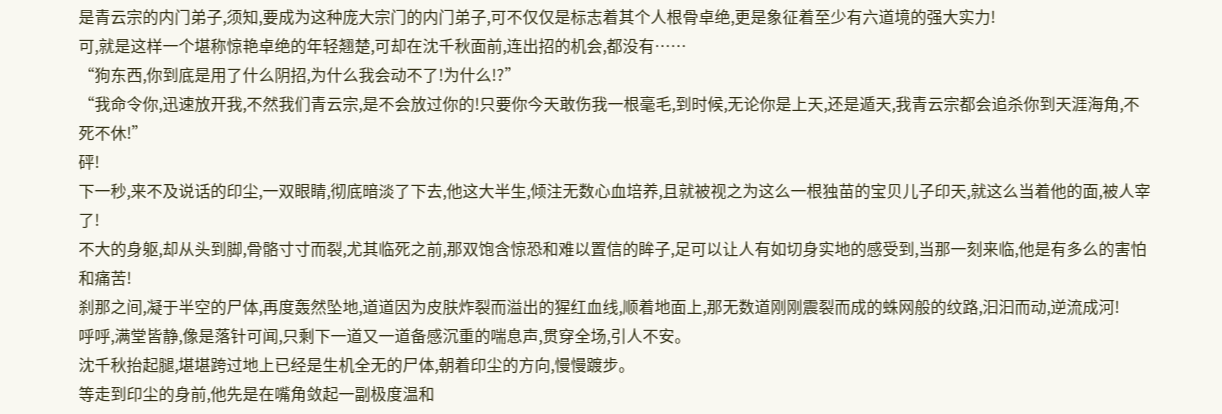是青云宗的内门弟子,须知,要成为这种庞大宗门的内门弟子,可不仅仅是标志着其个人根骨卓绝,更是象征着至少有六道境的强大实力!
可,就是这样一个堪称惊艳卓绝的年轻翘楚,可却在沈千秋面前,连出招的机会,都没有……
“狗东西,你到底是用了什么阴招,为什么我会动不了!为什么!?”
“我命令你,迅速放开我,不然我们青云宗,是不会放过你的!只要你今天敢伤我一根毫毛,到时候,无论你是上天,还是遁天,我青云宗都会追杀你到天涯海角,不死不休!”
砰!
下一秒,来不及说话的印尘,一双眼睛,彻底暗淡了下去,他这大半生,倾注无数心血培养,且就被视之为这么一根独苗的宝贝儿子印天,就这么当着他的面,被人宰了!
不大的身躯,却从头到脚,骨骼寸寸而裂,尤其临死之前,那双饱含惊恐和难以置信的眸子,足可以让人有如切身实地的感受到,当那一刻来临,他是有多么的害怕和痛苦!
刹那之间,凝于半空的尸体,再度轰然坠地,道道因为皮肤炸裂而溢出的猩红血线,顺着地面上,那无数道刚刚震裂而成的蛛网般的纹路,汩汩而动,逆流成河!
呼呼,满堂皆静,像是落针可闻,只剩下一道又一道备感沉重的喘息声,贯穿全场,引人不安。
沈千秋抬起腿,堪堪跨过地上已经是生机全无的尸体,朝着印尘的方向,慢慢踱步。
等走到印尘的身前,他先是在嘴角敛起一副极度温和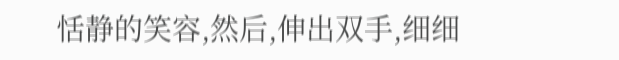恬静的笑容,然后,伸出双手,细细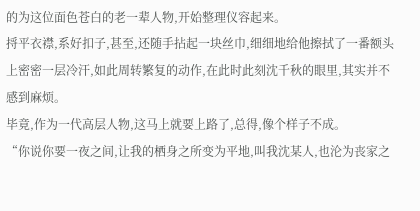的为这位面色苍白的老一辈人物,开始整理仪容起来。
捋平衣襟,系好扣子,甚至,还随手拈起一块丝巾,细细地给他擦拭了一番额头上密密一层冷汗,如此周转繁复的动作,在此时此刻沈千秋的眼里,其实并不感到麻烦。
毕竟,作为一代高层人物,这马上就要上路了,总得,像个样子不成。
“你说你要一夜之间,让我的栖身之所变为平地,叫我沈某人,也沦为丧家之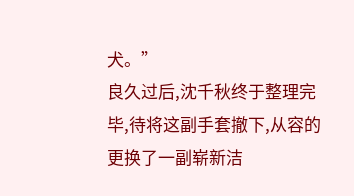犬。”
良久过后,沈千秋终于整理完毕,待将这副手套撤下,从容的更换了一副崭新洁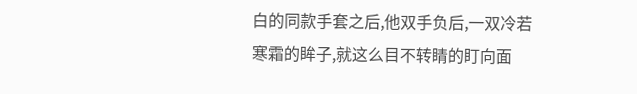白的同款手套之后,他双手负后,一双冷若寒霜的眸子,就这么目不转睛的盯向面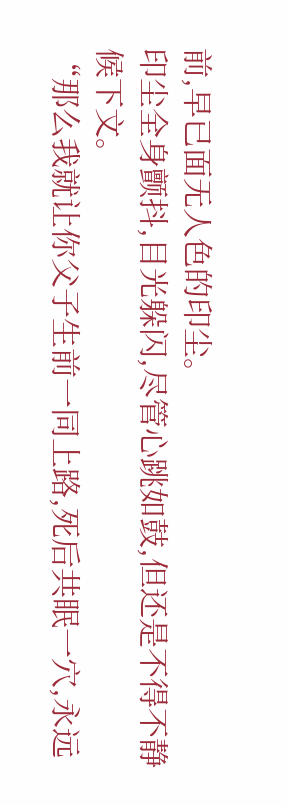前,早已面无人色的印尘。
印尘全身颤抖,目光躲闪,尽管心跳如鼓,但还是不得不静候下文。
“那么我就让你父子生前一同上路,死后共眠一穴,永远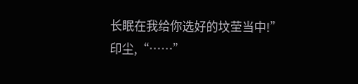长眠在我给你选好的坟茔当中!”
印尘,“……”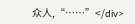众人,“……”</div>